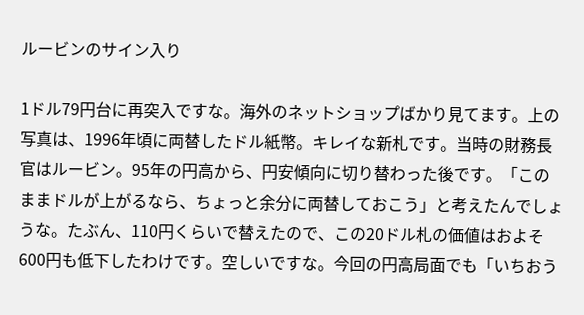ルービンのサイン入り

1ドル79円台に再突入ですな。海外のネットショップばかり見てます。上の写真は、1996年頃に両替したドル紙幣。キレイな新札です。当時の財務長官はルービン。95年の円高から、円安傾向に切り替わった後です。「このままドルが上がるなら、ちょっと余分に両替しておこう」と考えたんでしょうな。たぶん、110円くらいで替えたので、この20ドル札の価値はおよそ600円も低下したわけです。空しいですな。今回の円高局面でも「いちおう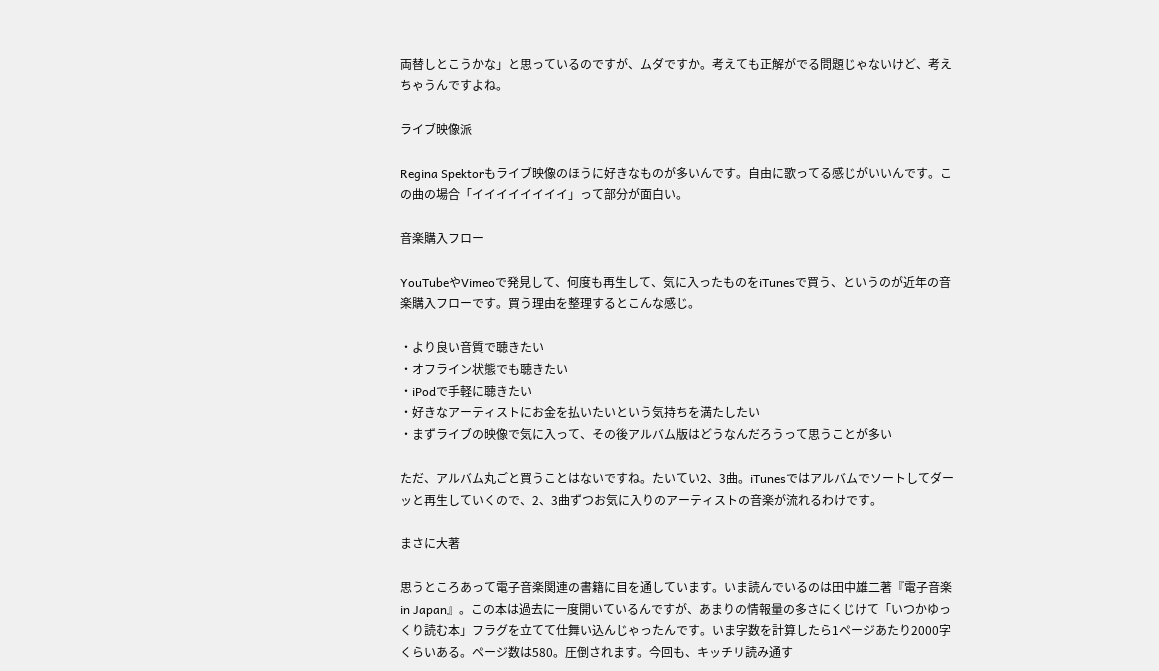両替しとこうかな」と思っているのですが、ムダですか。考えても正解がでる問題じゃないけど、考えちゃうんですよね。

ライブ映像派

Regina Spektorもライブ映像のほうに好きなものが多いんです。自由に歌ってる感じがいいんです。この曲の場合「イイイイイイイイ」って部分が面白い。

音楽購入フロー

YouTubeやVimeoで発見して、何度も再生して、気に入ったものをiTunesで買う、というのが近年の音楽購入フローです。買う理由を整理するとこんな感じ。

・より良い音質で聴きたい
・オフライン状態でも聴きたい
・iPodで手軽に聴きたい
・好きなアーティストにお金を払いたいという気持ちを満たしたい
・まずライブの映像で気に入って、その後アルバム版はどうなんだろうって思うことが多い

ただ、アルバム丸ごと買うことはないですね。たいてい2、3曲。iTunesではアルバムでソートしてダーッと再生していくので、2、3曲ずつお気に入りのアーティストの音楽が流れるわけです。

まさに大著

思うところあって電子音楽関連の書籍に目を通しています。いま読んでいるのは田中雄二著『電子音楽 in Japan』。この本は過去に一度開いているんですが、あまりの情報量の多さにくじけて「いつかゆっくり読む本」フラグを立てて仕舞い込んじゃったんです。いま字数を計算したら1ページあたり2000字くらいある。ページ数は580。圧倒されます。今回も、キッチリ読み通す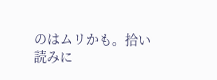のはムリかも。拾い読みに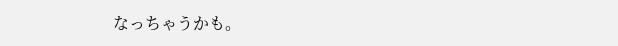なっちゃうかも。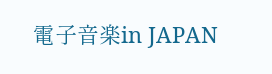電子音楽in JAPAN